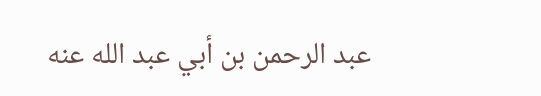عبد الرحمن بن أبي عبد الله عنه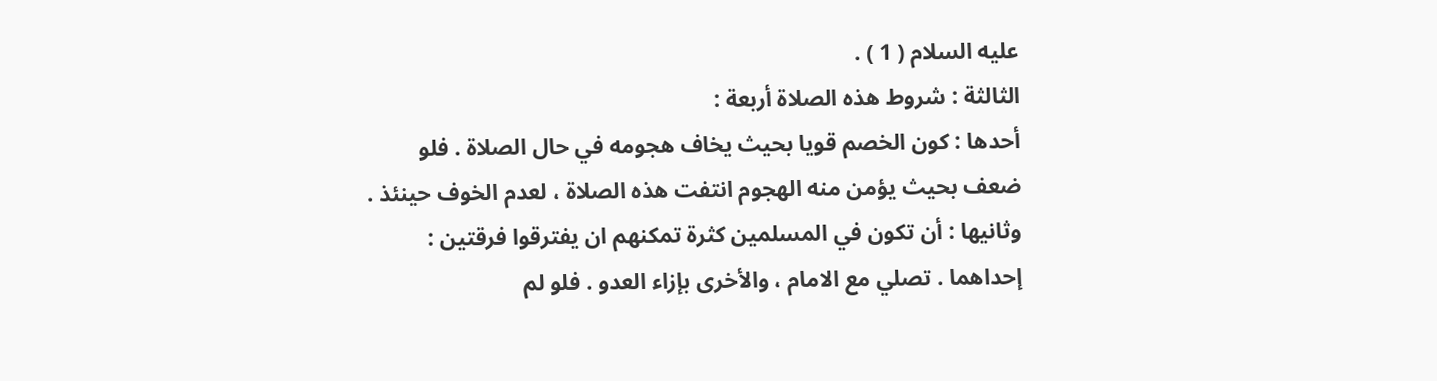عليه السلام ( 1 ) .
الثالثة : شروط هذه الصلاة أربعة :
أحدها : كون الخصم قويا بحيث يخاف هجومه في حال الصلاة . فلو
ضعف بحيث يؤمن منه الهجوم انتفت هذه الصلاة ، لعدم الخوف حينئذ .
وثانيها : أن تكون في المسلمين كثرة تمكنهم ان يفترقوا فرقتين :
إحداهما . تصلي مع الامام ، والأخرى بإزاء العدو . فلو لم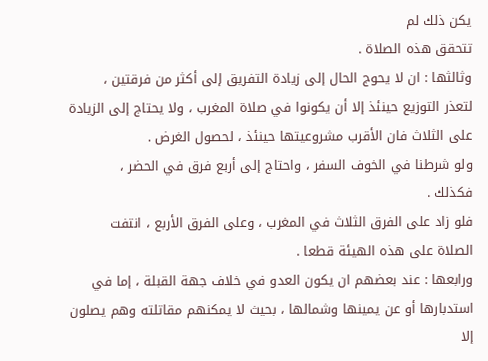يكن ذلك لم
تتحقق هذه الصلاة .
وثالثها : ان لا يحوج الحال إلى زيادة التفريق إلى أكثر من فرقتين ،
لتعذر التوزيع حينئذ إلا أن يكونوا في صلاة المغرب ، ولا يحتاج إلى الزيادة
على الثلاث فان الأقرب مشروعيتها حينئذ ، لحصول الغرض .
ولو شرطنا في الخوف السفر ، واحتاج إلى أربع فرق في الحضر ،
فكذلك .
فلو زاد على الفرق الثلاث في المغرب ، وعلى الفرق الأربع ، انتفت
الصلاة على هذه الهيئة قطعا .
ورابعها : عند بعضهم ان يكون العدو في خلاف جهة القبلة ، إما في
استدبارها أو عن يمينها وشمالها ، بحيث لا يمكنهم مقاتلته وهم يصلون
إلا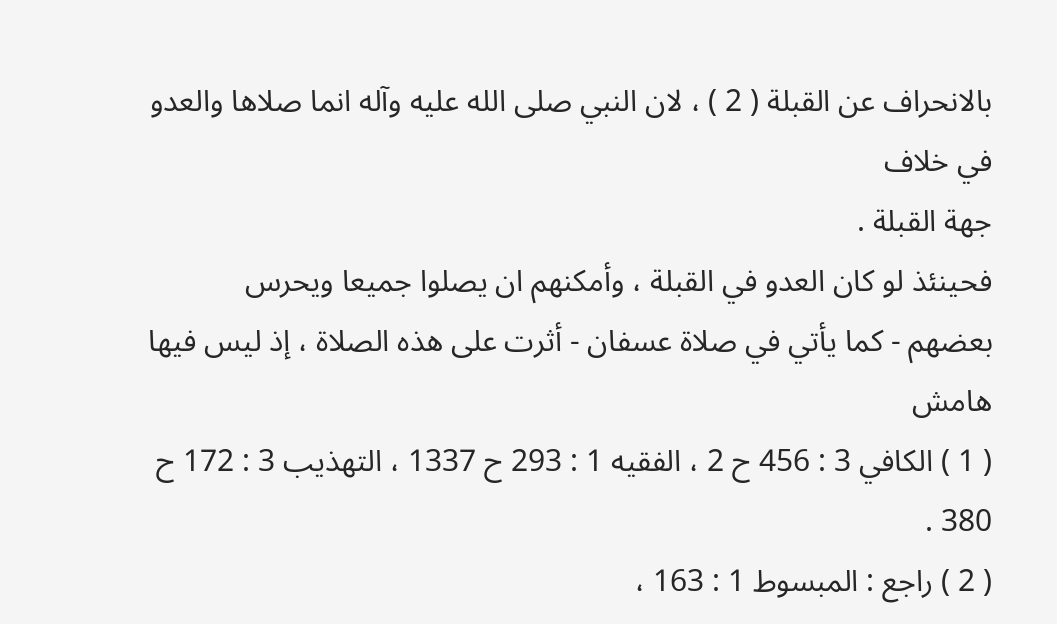بالانحراف عن القبلة ( 2 ) ، لان النبي صلى الله عليه وآله انما صلاها والعدو في خلاف
جهة القبلة .
فحينئذ لو كان العدو في القبلة ، وأمكنهم ان يصلوا جميعا ويحرس
بعضهم - كما يأتي في صلاة عسفان - أثرت على هذه الصلاة ، إذ ليس فيها
هامش
( 1 ) الكافي 3 : 456 ح 2 ، الفقيه 1 : 293 ح 1337 ، التهذيب 3 : 172 ح 380 .
( 2 ) راجع : المبسوط 1 : 163 ،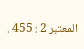المعتبر 2 : 455 .